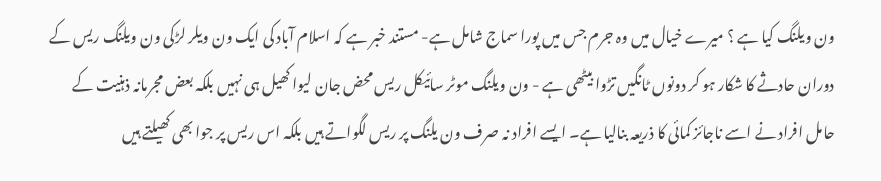ون ویلنگ کیا ہے ؟ میرے خیال میں وہ جرم جس میں پورا سماج شامل ہے- مستند خبر ہے کہ اسلام آباد کی ایک ون ویلر لڑکی ون ویلنگ ریس کے دوران حادثے کا شکار ہو کر دونوں ٹانگیں تڑوا بیٹھی ہے - ون ویلنگ موٹر سائیکل ریس محض جان لیوا کھیل ہی نہیں بلکہ بعض مجرمانہ ذہنیت کے حامل افراد نے اسے ناجائز کمائی کا ذریعہ بنالیا ہے۔ ایسے افراد نہ صرف ون یلنگ پر ریس لگواتے ہیں بلکہ اس ریس پر جوا بھی کھیلتے ہیں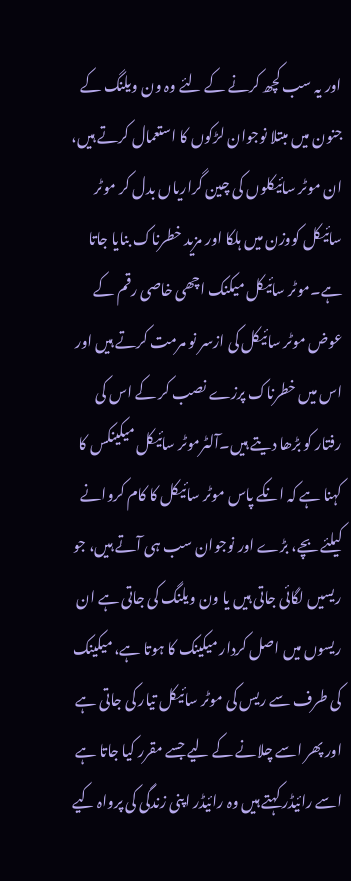اور یہ سب کچھ کرنے کے لئے وہ ون ویلنگ کے جنون میں مبتلا نوجوان لڑکوں کا استعمال کرتے ہیں، ان موٹر سائیکلوں کی چین گراریاں بدل کر موٹر سائیکل کووزن میں ہلکا اور مزید خطرناک بنایا جاتا ہے۔موٹر سائیکل میکنک اچھی خاصی رقم کے عوض موٹر سائیکل کی ازسر نو مرمت کرتے ہیں اور اس میں خطرناک پرزے نصب کر کے اس کی رفتار کو بڑھا دیتے ہیں۔آلٹرموٹر سائیکل میکینکس کا کہنا ہے کہ انکے پاس موٹر سائیکل کا کام کروانے کیلئے بچے، بڑے اور نوجوان سب ہی آتے ہیں، جو ریسیں لگائی جاتی ہیں یا ون ویلنگ کی جاتی ہے ان ریسوں میں اصل کردار میکینک کا ہوتا ہے، میکینک کی طرف سے ریس کی موٹر سائیکل تیار کی جاتی ہے
اور پھر اسے چلانے کے لیے جسے مقرر کیا جاتا ہے اسے رائیڈر کہتے ہیں وہ رائیڈر اپنی زندگی کی پرواہ کیے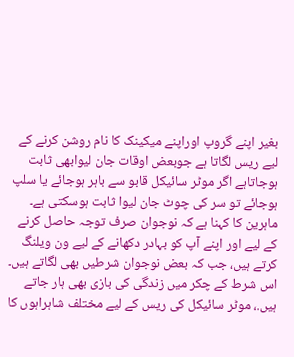بغیر اپنے گروپ اوراپنے میکینک کا نام روشن کرنے کے لیے ریس لگاتا ہے جوبعض اوقات جان لیوابھی ثابت ہوجاتاہے اگر موٹر سائیکل قابو سے باہر ہوجائے یا سلپ ہوجائے تو سر کی چوٹ جان لیوا ثابت ہوسکتی ہے۔ ماہرین کا کہنا ہے کہ نوجوان صرف توجہ حاصل کرنے کے لیے اور اپنے آپ کو بہادر دکھانے کے لیے ون ویلنگ کرتے ہیں، جب کہ بعض نوجوان شرطیں بھی لگاتے ہیں۔ اس شرط کے چکر میں زندگی کی بازی بھی ہار جاتے ہیں.، موٹر سائیکل کی ریس کے لیے مختلف شاہراہوں کا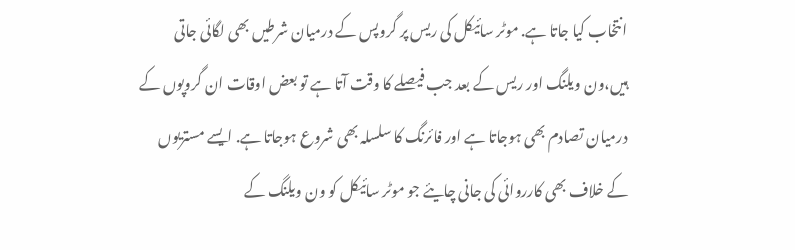انتخاب کیا جاتا ہے. موٹر سائیکل کی ریس پر گروپس کے درمیان شرطیں بھی لگائی جاتی ہیں،ون ویلنگ اور ریس کے بعد جب فیصلے کا وقت آتا ہے تو بعض اوقات ان گروپوں کے درمیان تصادم بھی ہوجاتا ہے اور فائرنگ کا سلسلہ بھی شروع ہوجاتا ہے. ایسے مستریوں کے خلاف بھی کارروائی کی جانی چایئے جو موٹر سائیکل کو ون ویلنگ کے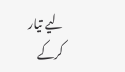لیے تیار کرکے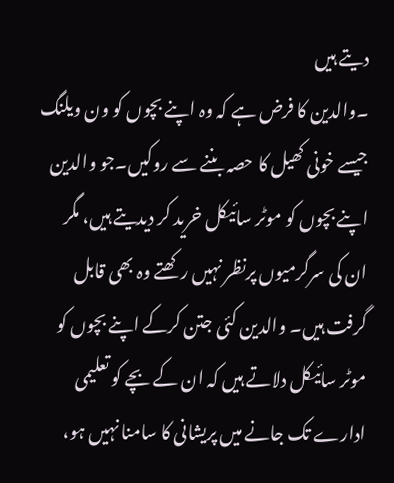دیتے ہیں
۔والدین کا فرض ہے کہ وہ اپنے بچوں کو ون ویلنگ جیسے خونی کھیل کا حصہ بننے سے روکیں۔جو والدین اپنے بچوں کو موٹر سائیکل خرید کر دیدیتے ہیں، مگر ان کی سرگرمیوں پرنظر نہیں رکھتے وہ بھی قابل گرفت ہیں۔ والدین کئی جتن کرکے اپنے بچوں کو موٹر سائیکل دلاتے ہیں کہ ان کے بچے کو تعلیمی ادارے تک جانے میں پریشانی کا سامنا نہیں ہو،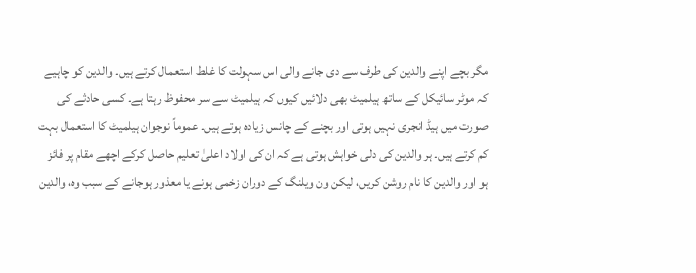مگر بچے اپنے والدین کی طرف سے دی جانے والی اس سہولت کا غلط استعمال کرتے ہیں۔ والدین کو چاہیے کہ موٹر سائیکل کے ساتھ ہیلمیٹ بھی دلائیں کیوں کہ ہیلمیٹ سے سر محفوظ رہتا ہے۔ کسی حادثے کی صورت میں ہیڈ انجری نہیں ہوتی اور بچنے کے چانس زیادہ ہوتے ہیں۔ عموماً نوجوان ہیلمیٹ کا استعمال بہت کم کرتے ہیں۔ ہر والدین کی دلی خواہش ہوتی ہے کہ ان کی اولاد اعلیٰ تعلیم حاصل کرکے اچھے مقام پر فائز ہو اور والدین کا نام روشن کریں، لیکن ون ویلنگ کے دوران زخمی ہونے یا معذور ہوجانے کے سبب وہ، والدین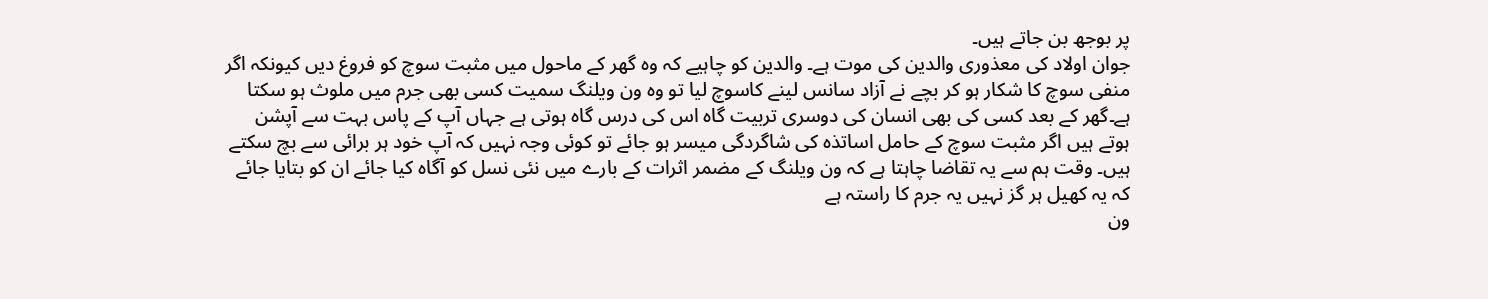پر بوجھ بن جاتے ہیں۔
جوان اولاد کی معذوری والدین کی موت ہے۔ والدین کو چاہیے کہ وہ گھر کے ماحول میں مثبت سوچ کو فروغ دیں کیونکہ اگر منفی سوچ کا شکار ہو کر بچے نے آزاد سانس لینے کاسوچ لیا تو وہ ون ویلنگ سمیت کسی بھی جرم میں ملوث ہو سکتا ہے۔گھر کے بعد کسی کی بھی انسان کی دوسری تربیت گاہ اس کی درس گاہ ہوتی ہے جہاں آپ کے پاس بہت سے آپشن ہوتے ہیں اگر مثبت سوچ کے حامل اساتذہ کی شاگردگی میسر ہو جائے تو کوئی وجہ نہیں کہ آپ خود ہر برائی سے بچ سکتے ہیں۔ وقت ہم سے یہ تقاضا چاہتا ہے کہ ون ویلنگ کے مضمر اثرات کے بارے میں نئی نسل کو آگاہ کیا جائے ان کو بتایا جائے کہ یہ کھیل ہر گز نہیں یہ جرم کا راستہ ہے
ون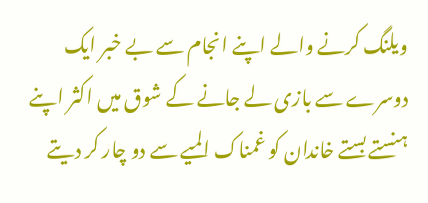ویلنگ کرنے والے اپنے انجام سے بے خبر ایک دوسرے سے بازی لے جانے کے شوق میں اکثر اپنے ہنستے بستے خاندان کو غمناک المیے سے دو چار کر دیتے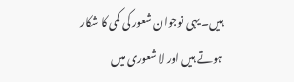ہیں۔ یہی نوجوان شعور کی کمی کا شکار ہوتے ہیں اور لا شعوری میں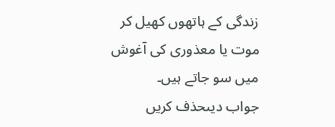زندگی کے ہاتھوں کھیل کر موت یا معذوری کی آغوش میں سو جاتے ہیں۔
جواب دیںحذف کریں